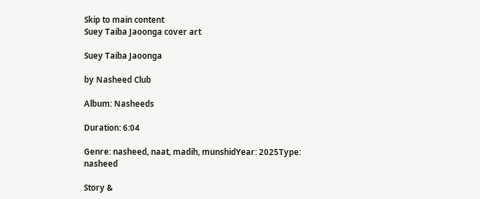Skip to main content
Suey Taiba Jaoonga cover art

Suey Taiba Jaoonga

by Nasheed Club

Album: Nasheeds

Duration: 6:04

Genre: nasheed, naat, madih, munshidYear: 2025Type: nasheed

Story &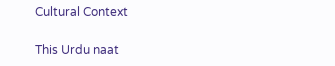Cultural Context

This Urdu naat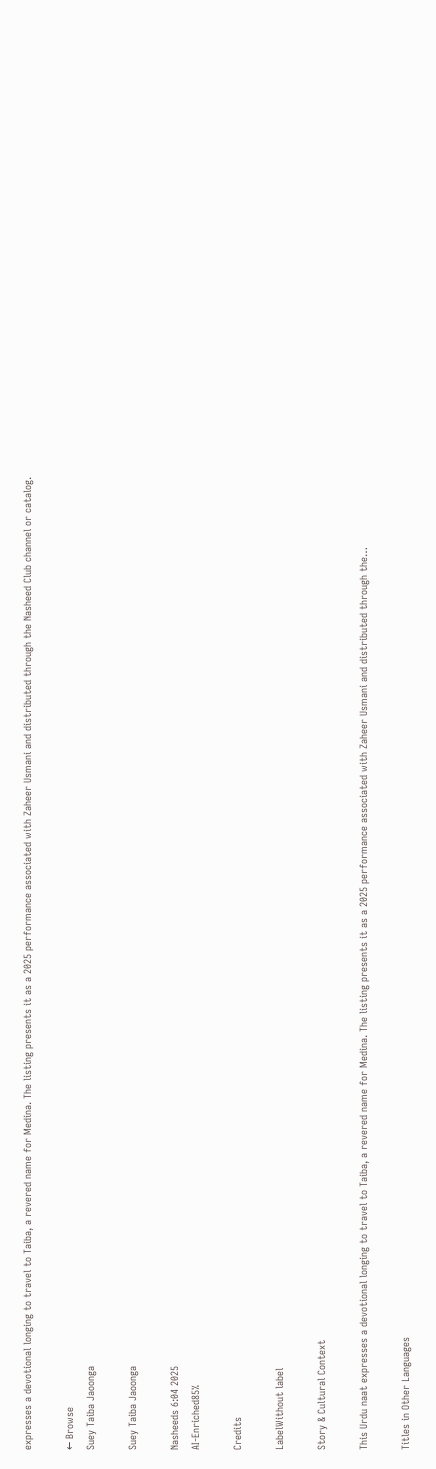expresses a devotional longing to travel to Taiba, a revered name for Medina. The listing presents it as a 2025 performance associated with Zaheer Usmani and distributed through the Nasheed Club channel or catalog.

← Browse
Suey Taiba Jaoonga

Suey Taiba Jaoonga

Nasheeds 6:04 2025
AI-Enriched85%

Credits

LabelWithout label

Story & Cultural Context

This Urdu naat expresses a devotional longing to travel to Taiba, a revered name for Medina. The listing presents it as a 2025 performance associated with Zaheer Usmani and distributed through the…

Titles in Other Languages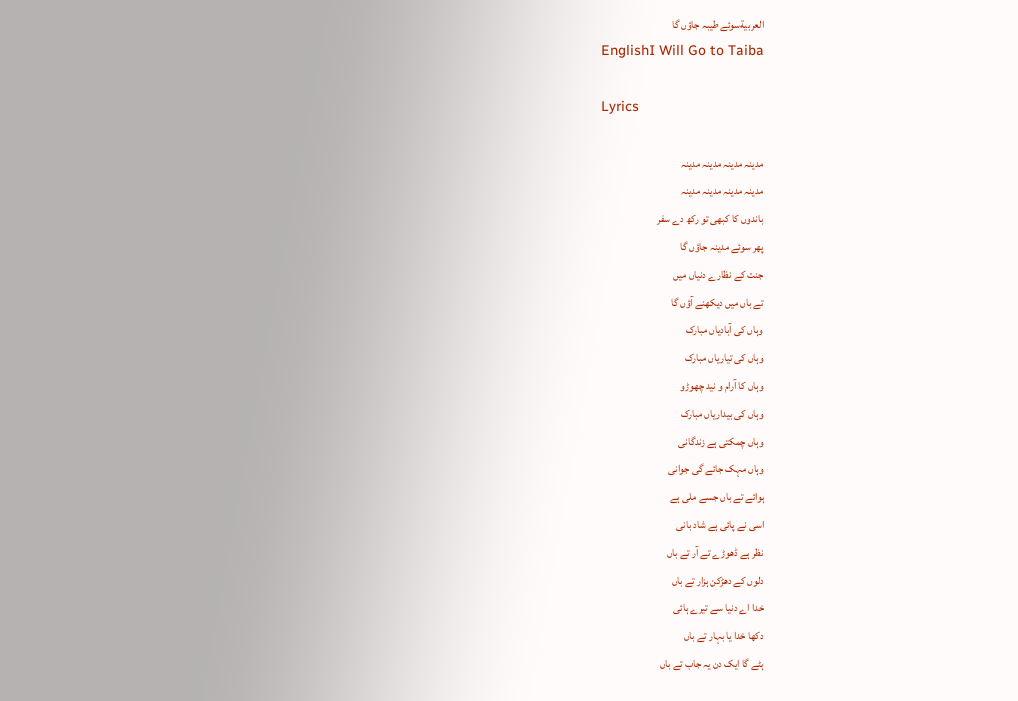العربيةسوئے طیبہ جاؤں گا
EnglishI Will Go to Taiba

Lyrics

مدینہ مدینہ مدینہ مدینہ
مدینہ مدینہ مدینہ مدینہ
باندوں کا کبھی تو رکھ دے سفر
پھر سوئے مدینہ جاؤں گا
جنت کے نظارے دنیاں میں
تے باں میں دیکھنے آؤں گا
وہاں کی آبادیاں مبارک
وہاں کی تیاریاں مبارک
وہاں کا آرام و نید چھوڑو
وہاں کی بیداریاں مبارک
وہاں چمکتی ہے زندگانی
وہاں مہک جائے گی جوانی
ہوائے تے باں جسے ملی ہے
اسی نے پائی ہے شاد بانی
نظر ہے ڈھوڑے تے آر تے باں
دلوں کے دھڑکن ہزار تے باں
خدا اے دنیا سے تیرے ہائی
دکھا خدا یا بہار تے باں
ہٹے گا ایک دن یہ جاب تے باں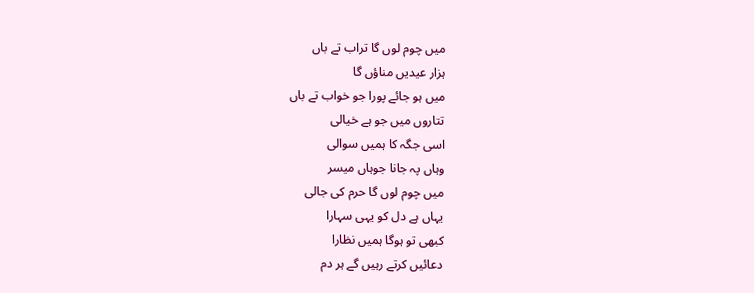میں چوم لوں گا تراب تے باں
ہزار عیدیں مناؤں گا
میں ہو جائے پورا جو خواب تے باں
تتاروں میں جو ہے خیالی
اسی جگہ کا ہمیں سوالی
وہاں پہ جانا جوہاں میسر
میں چوم لوں گا حرم کی جالی
یہاں ہے دل کو یہی سہارا
کبھی تو ہوگا ہمیں نظارا
دعائیں کرتے رہیں گے ہر دم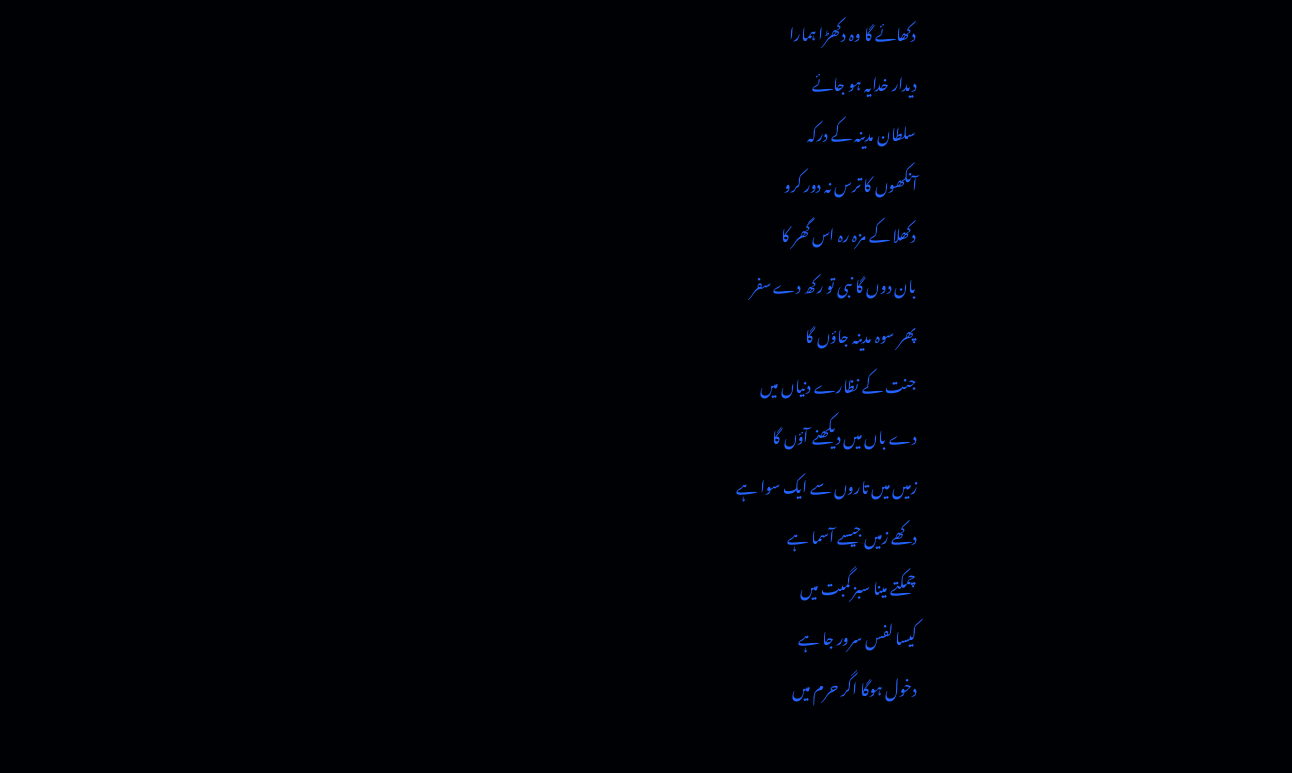دکھائے گا وہ دکھڑا ہمارا
دیدار خدایہ ہو جائے
سلطان مدینہ کے درکہ
آنکھوں کا ترس نہ دور کرو
دکھلا کے مزہ رہ اس گھر کا
بان دوں گا نبی تو رکھ دے سفر
پھر سوہ مدینہ جاؤں گا
جنت کے نظارے دنیاں میں
دے باں میں دیکھنے آؤں گا
زمیں میں تاروں سے ایک سوا ہے
دکھے زمیں جیسے آسما ہے
چمکتے مینا سبز گمبت میں
کیسا لفس سرور جا ہے
دخول ہوگا اگر حرم میں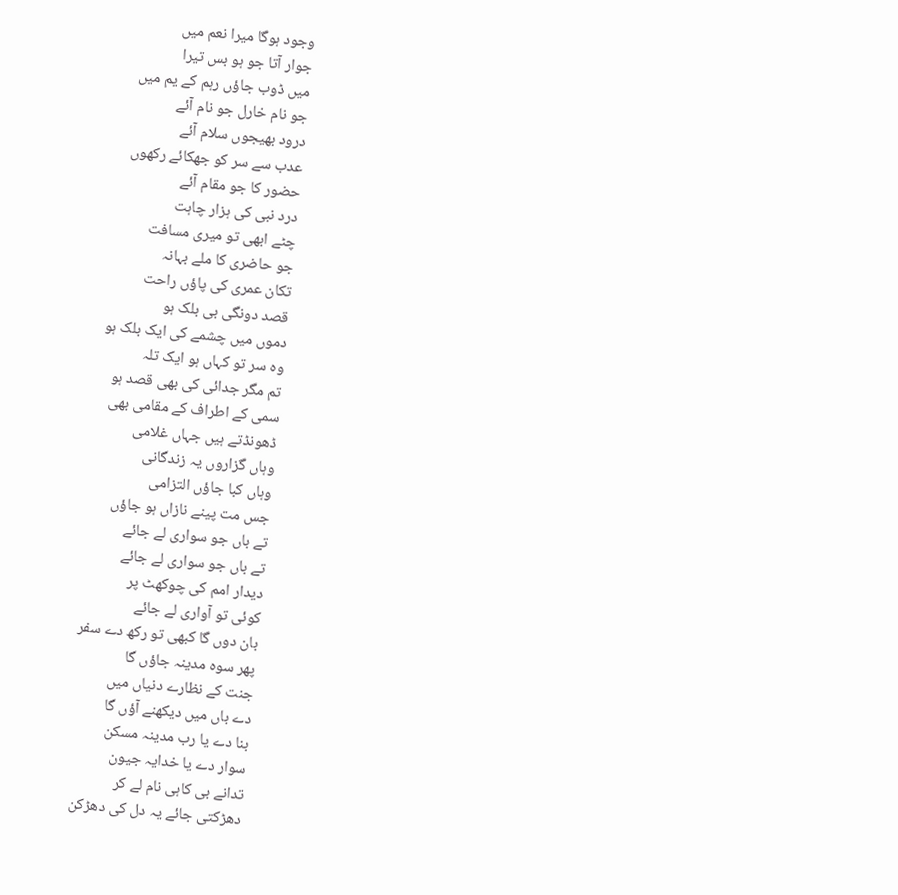وجود ہوگا میرا نعم میں
جوار آتا جو ہو بس تیرا
میں ڈوب جاؤں رہم کے یم میں
جو نام خارل جو نام آئے
درود بھیجوں سلام آئے
عدب سے سر کو جھکائے رکھوں
حضور کا جو مقام آئے
درد نبی کی ہزار چاہت
چٹے ابھی تو میری مسافت
جو حاضری کا ملے بہانہ
تکان عمری کی پاؤں راحت
قصد دونگی بی بلک ہو
دموں میں چشمے کی ایک بلک ہو
وہ سر تو کہاں ہو ایک تلہ
تم مگر جدائی کی بھی قصد ہو
سمی کے اطراف کے مقامی بھی
ڈھونڈتے ہیں جہاں غلامی
وہاں گزاروں یہ زندگانی
وہاں کبا جاؤں التزامی
جس مت پینے نازاں ہو جاؤں
تے باں جو سواری لے جائے
تے باں جو سواری لے جائے
دیدار امم کی چوکھٹ پر
کوئی تو آواری لے جائے
بان دوں گا کبھی تو رکھ دے سفر
پھر سوہ مدینہ جاؤں گا
جنت کے نظارے دنیاں میں
دے باں میں دیکھنے آؤں گا
بنا دے یا رب مدینہ مسکن
سوار دے یا خدایہ جیون
تدانے بی کاہی نام لے کر
دھڑکتی جائے یہ دل کی دھڑکن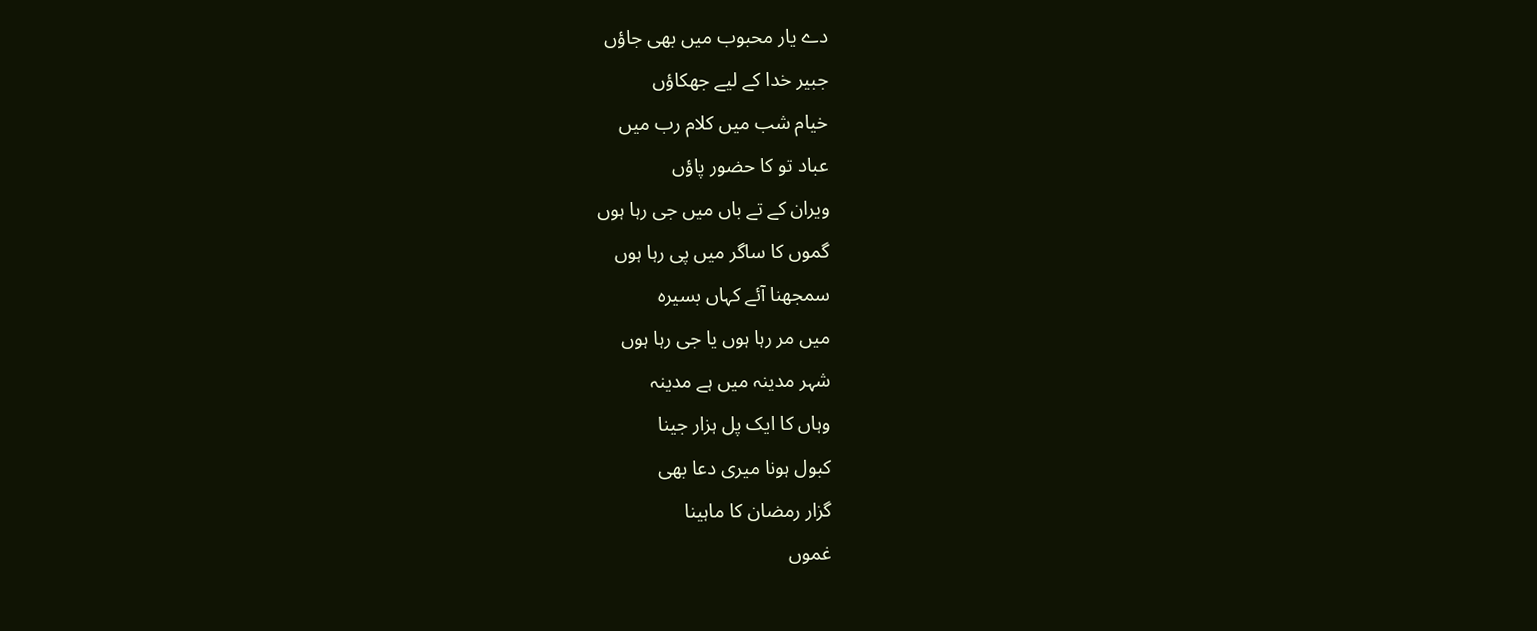دے یار محبوب میں بھی جاؤں
جبیر خدا کے لیے جھکاؤں
خیام شب میں کلام رب میں
عباد تو کا حضور پاؤں
ویران کے تے باں میں جی رہا ہوں
گموں کا ساگر میں پی رہا ہوں
سمجھنا آئے کہاں بسیرہ
میں مر رہا ہوں یا جی رہا ہوں
شہر مدینہ میں ہے مدینہ
وہاں کا ایک پل ہزار جینا
کبول ہونا میری دعا بھی
گزار رمضان کا ماہینا
غموں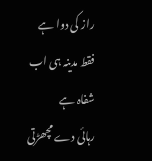راز کی دوا ہے
فقط مدینہ ہی اب شفاہ ہے
رہائی دے مچھڑتی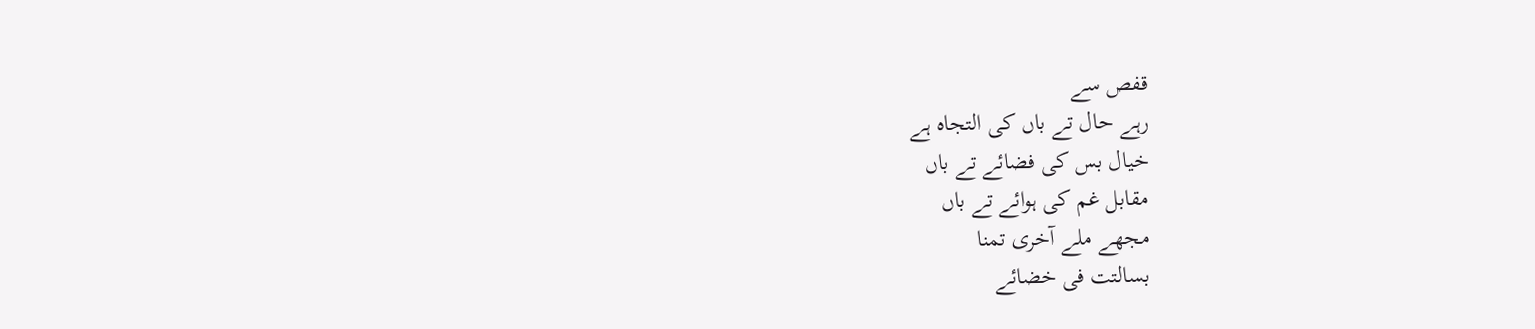قفص سے
رہے حال تے باں کی التجاہ ہے
خیال بس کی فضائے تے باں
مقابل غم کی ہوائے تے باں
مجھے ملے آخری تمنا
بسالتت فی خضائے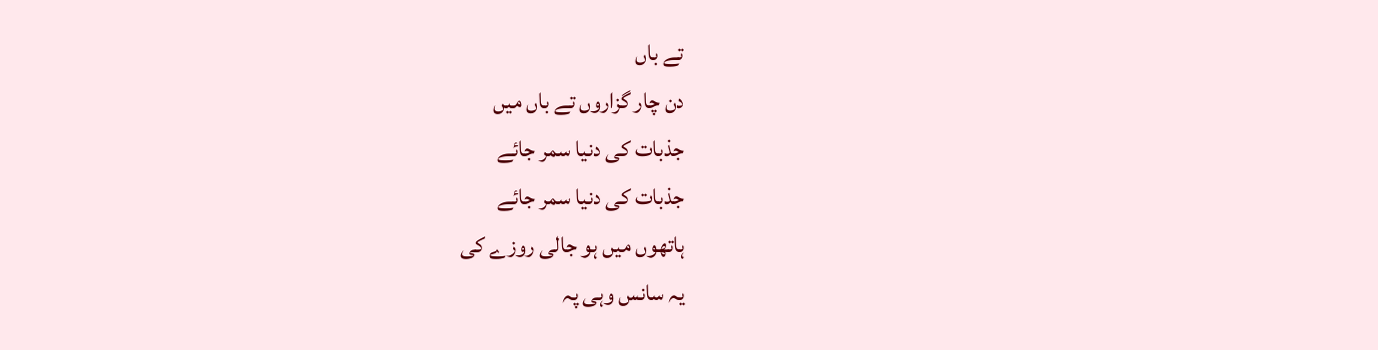تے باں
دن چار گزاروں تے باں میں
جذبات کی دنیا سمر جائے
جذبات کی دنیا سمر جائے
ہاتھوں میں ہو جالی روزے کی
یہ سانس وہی پہ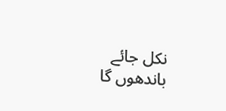نکل جائے
باندھوں گا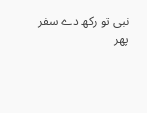نبی تو رکھ دے سفر
پھر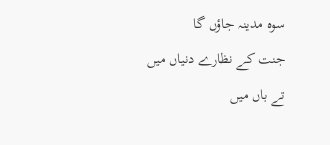سوہ مدینہ جاؤں گا
جنت کے نظارے دنیاں میں
تے باں میں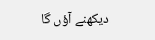دیکھنے آؤں گا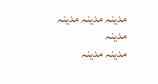مدینہ مدینہ مدینہ مدینہ
مدینہ مدینہ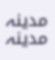مدینہ مدینہ